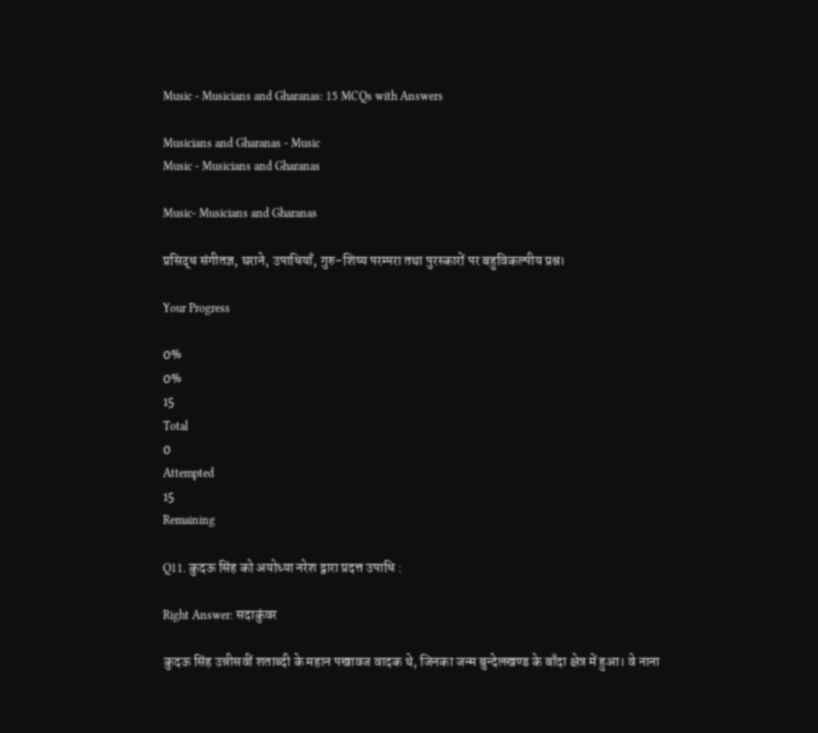Music - Musicians and Gharanas: 15 MCQs with Answers

Musicians and Gharanas - Music
Music - Musicians and Gharanas

Music- Musicians and Gharanas

प्रसिद्ध संगीतज्ञ, घराने, उपाधियाँ, गुरु-शिष्य परम्परा तथा पुरस्कारों पर बहुविकल्पीय प्रश्न।

Your Progress

0%
0%
15
Total
0
Attempted
15
Remaining

Q11. कुदऊ सिंह को अयोध्या नरेश द्वारा प्रदत्त उपाधि :

Right Answer: सदाकुंवर

कुदऊ सिंह उन्नीसवीं शताब्दी के महान पखावज वादक थे, जिनका जन्म बुन्देलखण्ड के बाँदा क्षेत्र में हुआ। वे नाना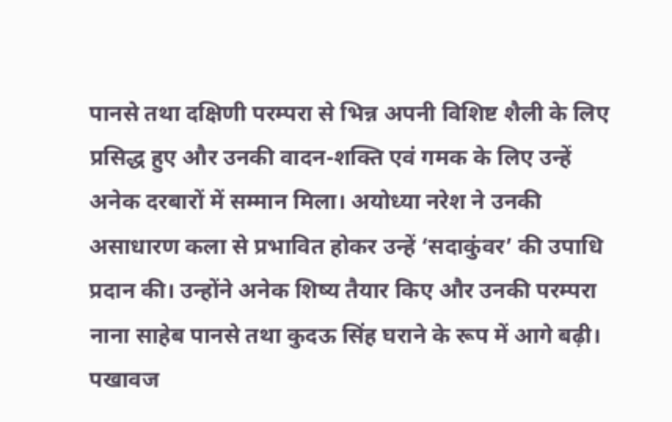पानसे तथा दक्षिणी परम्परा से भिन्न अपनी विशिष्ट शैली के लिए प्रसिद्ध हुए और उनकी वादन-शक्ति एवं गमक के लिए उन्हें अनेक दरबारों में सम्मान मिला। अयोध्या नरेश ने उनकी असाधारण कला से प्रभावित होकर उन्हें ‘सदाकुंवर’ की उपाधि प्रदान की। उन्होंने अनेक शिष्य तैयार किए और उनकी परम्परा नाना साहेब पानसे तथा कुदऊ सिंह घराने के रूप में आगे बढ़ी। पखावज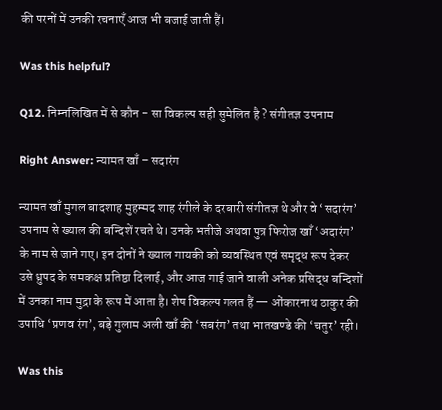की परनों में उनकी रचनाएँ आज भी बजाई जाती हैं।

Was this helpful?

Q12. निम्नलिखित में से कौन - सा विकल्प सही सुमेलित है ? संगीतज्ञ उपनाम

Right Answer: न्यामत खाँ – सदारंग

न्यामत खाँ मुगल बादशाह मुहम्मद शाह रंगीले के दरबारी संगीतज्ञ थे और वे ‘सदारंग’ उपनाम से ख्याल की बन्दिशें रचते थे। उनके भतीजे अथवा पुत्र फिरोज खाँ ‘अदारंग’ के नाम से जाने गए। इन दोनों ने ख्याल गायकी को व्यवस्थित एवं समृद्ध रूप देकर उसे ध्रुपद के समकक्ष प्रतिष्ठा दिलाई, और आज गाई जाने वाली अनेक प्रसिद्ध बन्दिशों में उनका नाम मुद्रा के रूप में आता है। शेष विकल्प गलत हैं — ओंकारनाथ ठाकुर की उपाधि ‘प्रणव रंग’, बड़े गुलाम अली खाँ की ‘सबरंग’ तथा भातखण्डे की ‘चतुर’ रही।

Was this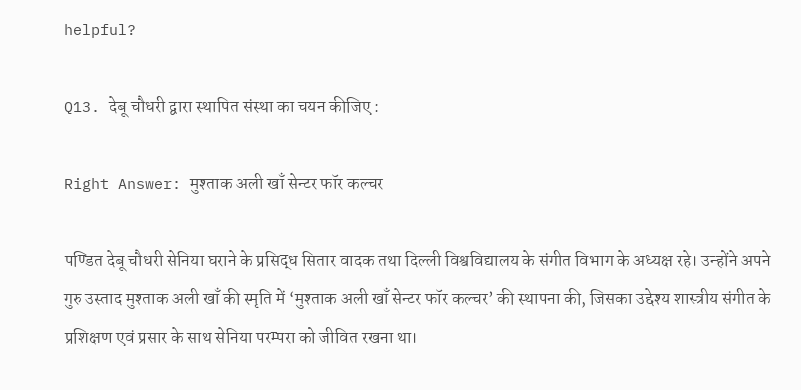helpful?

Q13. देबू चौधरी द्वारा स्थापित संस्था का चयन कीजिए :

Right Answer: मुश्ताक अली खाँ सेन्टर फॉर कल्चर

पण्डित देबू चौधरी सेनिया घराने के प्रसिद्ध सितार वादक तथा दिल्ली विश्वविद्यालय के संगीत विभाग के अध्यक्ष रहे। उन्होंने अपने गुरु उस्ताद मुश्ताक अली खाँ की स्मृति में ‘मुश्ताक अली खाँ सेन्टर फॉर कल्चर’ की स्थापना की, जिसका उद्देश्य शास्त्रीय संगीत के प्रशिक्षण एवं प्रसार के साथ सेनिया परम्परा को जीवित रखना था।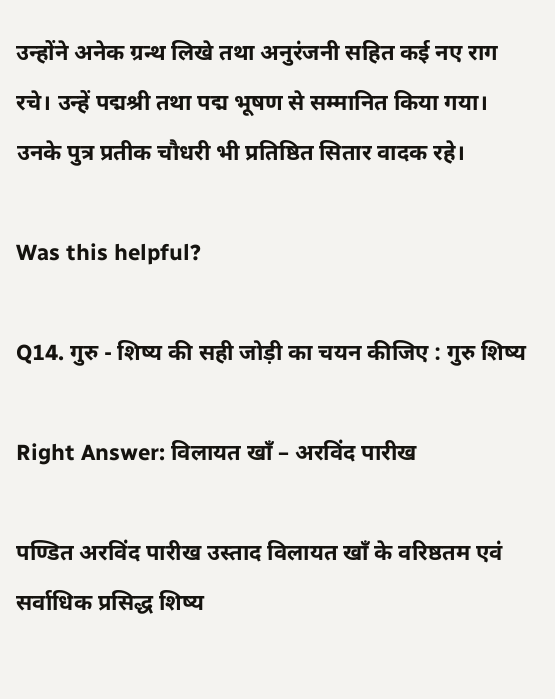उन्होंने अनेक ग्रन्थ लिखे तथा अनुरंजनी सहित कई नए राग रचे। उन्हें पद्मश्री तथा पद्म भूषण से सम्मानित किया गया। उनके पुत्र प्रतीक चौधरी भी प्रतिष्ठित सितार वादक रहे।

Was this helpful?

Q14. गुरु - शिष्य की सही जोड़ी का चयन कीजिए : गुरु शिष्य

Right Answer: विलायत खाँ – अरविंद पारीख

पण्डित अरविंद पारीख उस्ताद विलायत खाँ के वरिष्ठतम एवं सर्वाधिक प्रसिद्ध शिष्य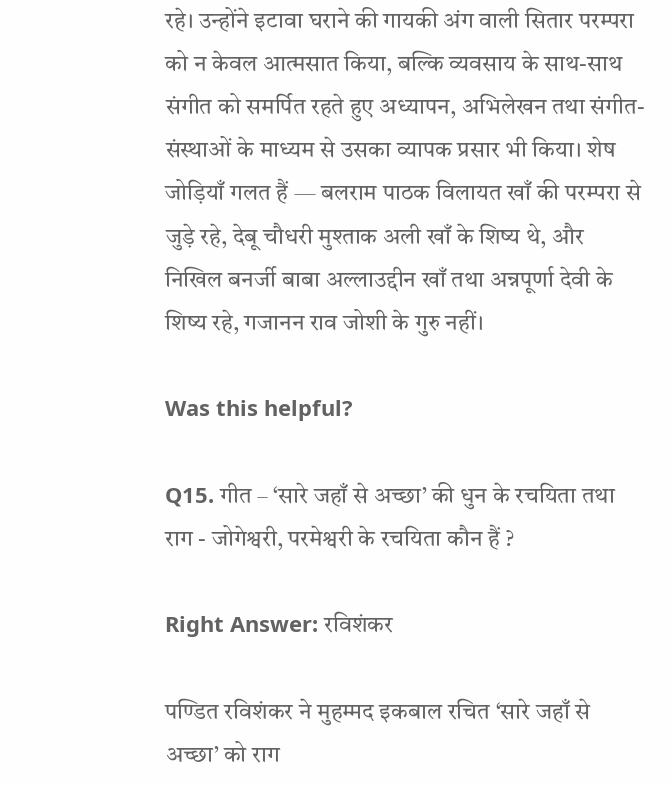रहे। उन्होंने इटावा घराने की गायकी अंग वाली सितार परम्परा को न केवल आत्मसात किया, बल्कि व्यवसाय के साथ-साथ संगीत को समर्पित रहते हुए अध्यापन, अभिलेखन तथा संगीत-संस्थाओं के माध्यम से उसका व्यापक प्रसार भी किया। शेष जोड़ियाँ गलत हैं — बलराम पाठक विलायत खाँ की परम्परा से जुड़े रहे, देबू चौधरी मुश्ताक अली खाँ के शिष्य थे, और निखिल बनर्जी बाबा अल्लाउद्दीन खाँ तथा अन्नपूर्णा देवी के शिष्य रहे, गजानन राव जोशी के गुरु नहीं।

Was this helpful?

Q15. गीत – ‘सारे जहाँ से अच्छा’ की धुन के रचयिता तथा राग - जोगेश्वरी, परमेश्वरी के रचयिता कौन हैं ?

Right Answer: रविशंकर

पण्डित रविशंकर ने मुहम्मद इकबाल रचित ‘सारे जहाँ से अच्छा’ को राग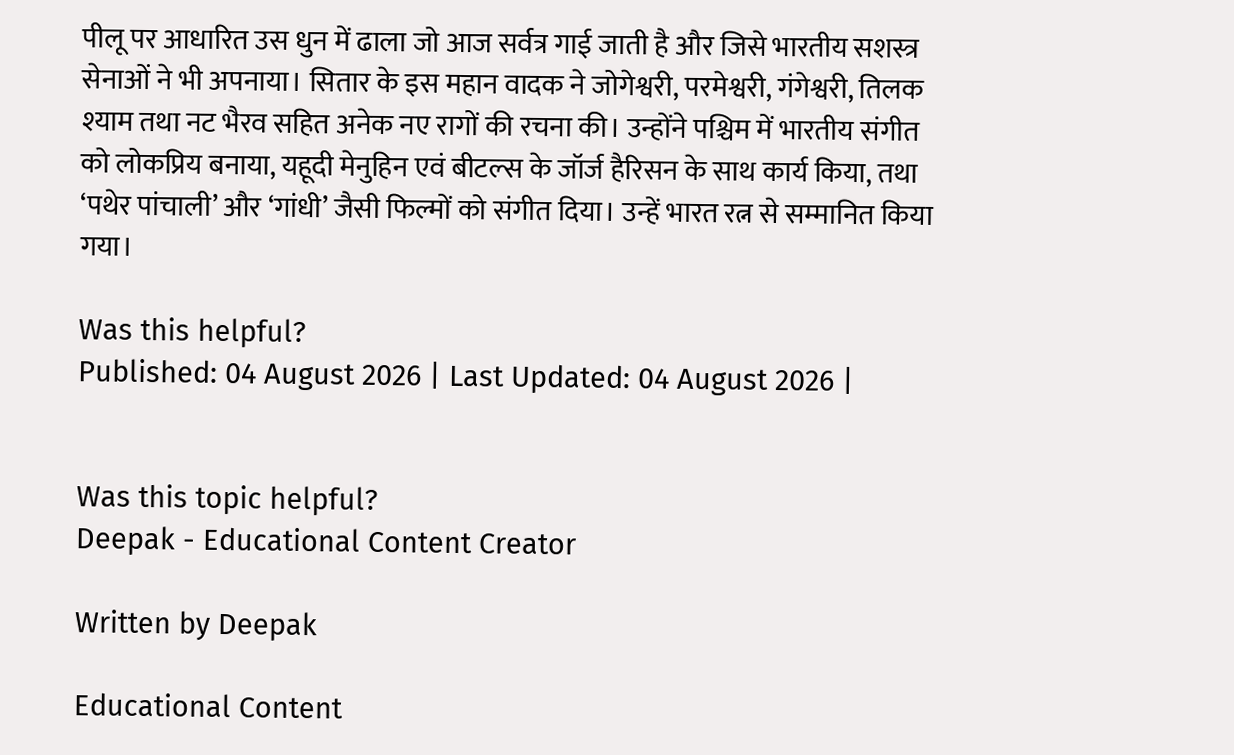पीलू पर आधारित उस धुन में ढाला जो आज सर्वत्र गाई जाती है और जिसे भारतीय सशस्त्र सेनाओं ने भी अपनाया। सितार के इस महान वादक ने जोगेश्वरी, परमेश्वरी, गंगेश्वरी, तिलक श्याम तथा नट भैरव सहित अनेक नए रागों की रचना की। उन्होंने पश्चिम में भारतीय संगीत को लोकप्रिय बनाया, यहूदी मेनुहिन एवं बीटल्स के जॉर्ज हैरिसन के साथ कार्य किया, तथा ‘पथेर पांचाली’ और ‘गांधी’ जैसी फिल्मों को संगीत दिया। उन्हें भारत रत्न से सम्मानित किया गया।

Was this helpful?
Published: 04 August 2026 | Last Updated: 04 August 2026 |


Was this topic helpful?
Deepak - Educational Content Creator

Written by Deepak

Educational Content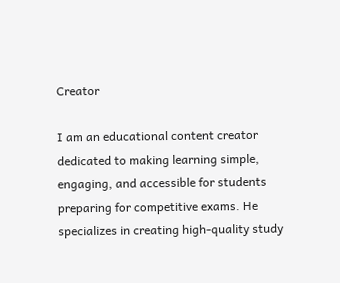Creator

I am an educational content creator dedicated to making learning simple, engaging, and accessible for students preparing for competitive exams. He specializes in creating high-quality study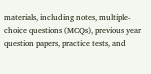materials, including notes, multiple-choice questions (MCQs), previous year question papers, practice tests, and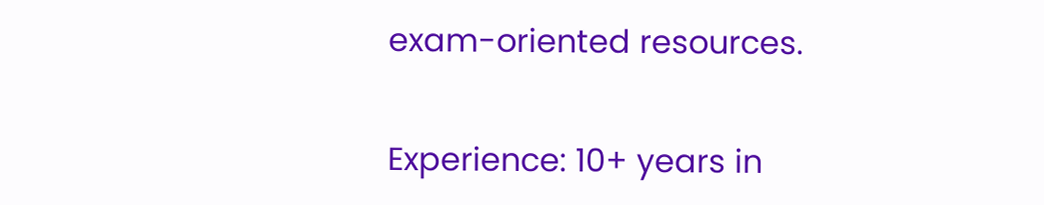exam-oriented resources.

Experience: 10+ years in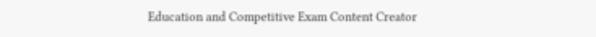Education and Competitive Exam Content Creator